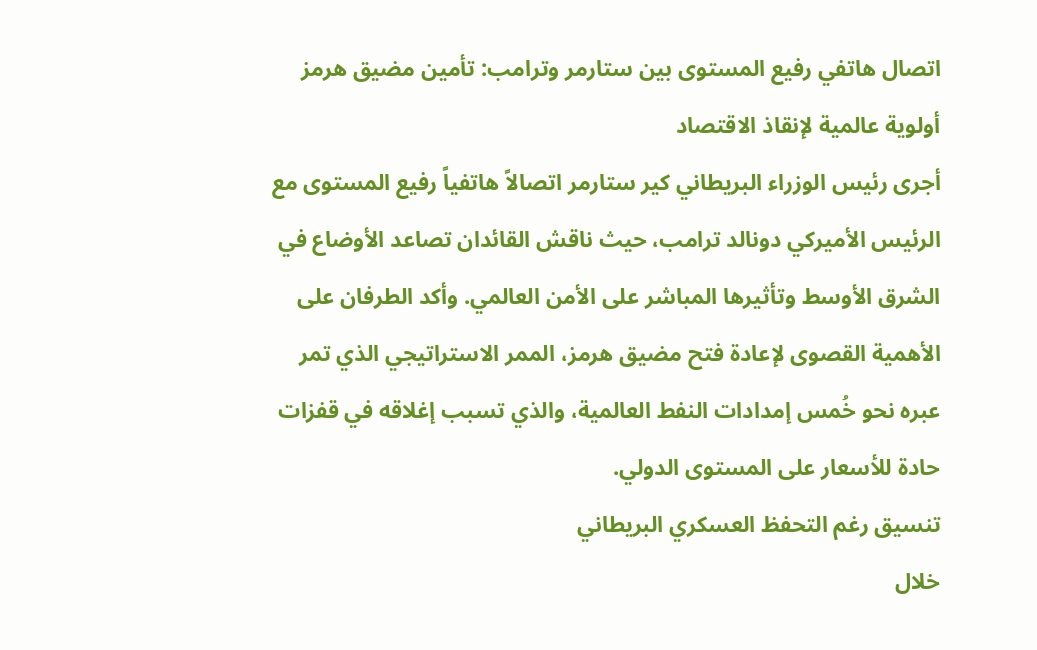اتصال هاتفي رفيع المستوى بين ستارمر وترامب: تأمين مضيق هرمز أولوية عالمية لإنقاذ الاقتصاد
أجرى رئيس الوزراء البريطاني كير ستارمر اتصالاً هاتفياً رفيع المستوى مع الرئيس الأميركي دونالد ترامب، حيث ناقش القائدان تصاعد الأوضاع في الشرق الأوسط وتأثيرها المباشر على الأمن العالمي. وأكد الطرفان على الأهمية القصوى لإعادة فتح مضيق هرمز، الممر الاستراتيجي الذي تمر عبره نحو خُمس إمدادات النفط العالمية، والذي تسبب إغلاقه في قفزات حادة للأسعار على المستوى الدولي.
تنسيق رغم التحفظ العسكري البريطاني
خلال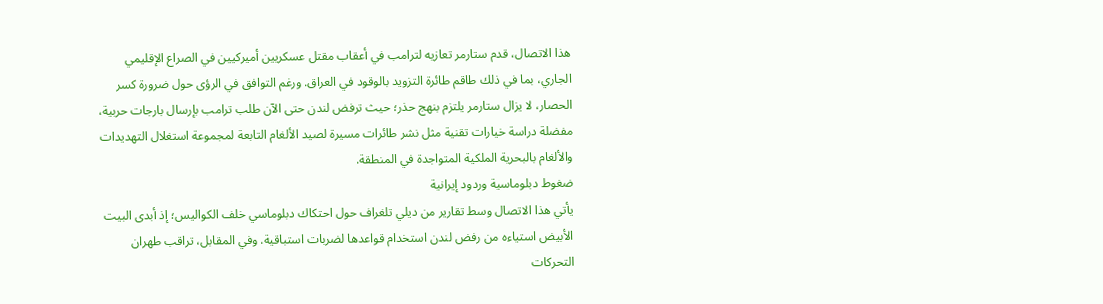هذا الاتصال، قدم ستارمر تعازيه لترامب في أعقاب مقتل عسكريين أميركيين في الصراع الإقليمي الجاري، بما في ذلك طاقم طائرة التزويد بالوقود في العراق. ورغم التوافق في الرؤى حول ضرورة كسر الحصار، لا يزال ستارمر يلتزم بنهج حذر؛ حيث ترفض لندن حتى الآن طلب ترامب بإرسال بارجات حربية، مفضلة دراسة خيارات تقنية مثل نشر طائرات مسيرة لصيد الألغام التابعة لمجموعة استغلال التهديدات والألغام بالبحرية الملكية المتواجدة في المنطقة.
ضغوط دبلوماسية وردود إيرانية
يأتي هذا الاتصال وسط تقارير من ديلي تلغراف حول احتكاك دبلوماسي خلف الكواليس؛ إذ أبدى البيت الأبيض استياءه من رفض لندن استخدام قواعدها لضربات استباقية. وفي المقابل، تراقب طهران التحركات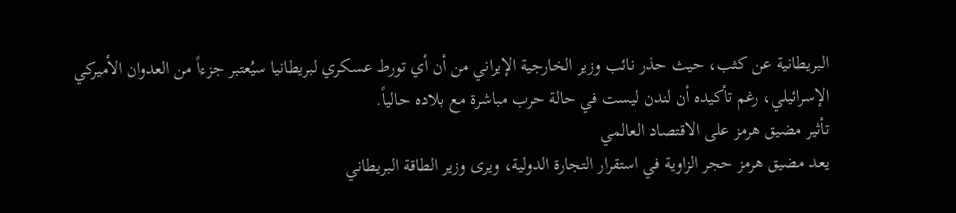البريطانية عن كثب، حيث حذر نائب وزير الخارجية الإيراني من أن أي تورط عسكري لبريطانيا سيُعتبر جزءاً من العدوان الأميركي الإسرائيلي، رغم تأكيده أن لندن ليست في حالة حرب مباشرة مع بلاده حالياً.
تأثير مضيق هرمز على الاقتصاد العالمي
يعد مضيق هرمز حجر الزاوية في استقرار التجارة الدولية، ويرى وزير الطاقة البريطاني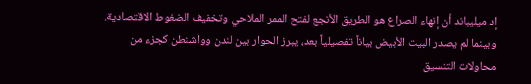إد ميليباند أن إنهاء الصراع هو الطريق الأنجع لفتح الممر الملاحي وتخفيف الضغوط الاقتصادية. وبينما لم يصدر البيت الأبيض بياناً تفصيلياً بعد، يبرز الحوار بين لندن وواشنطن كجزء من محاولات التنسيق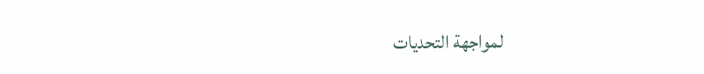لمواجهة التحديات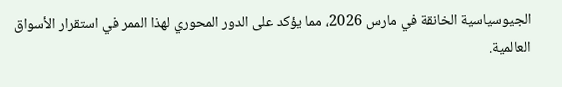الجيوسياسية الخانقة في مارس 2026، مما يؤكد على الدور المحوري لهذا الممر في استقرار الأسواق العالمية.